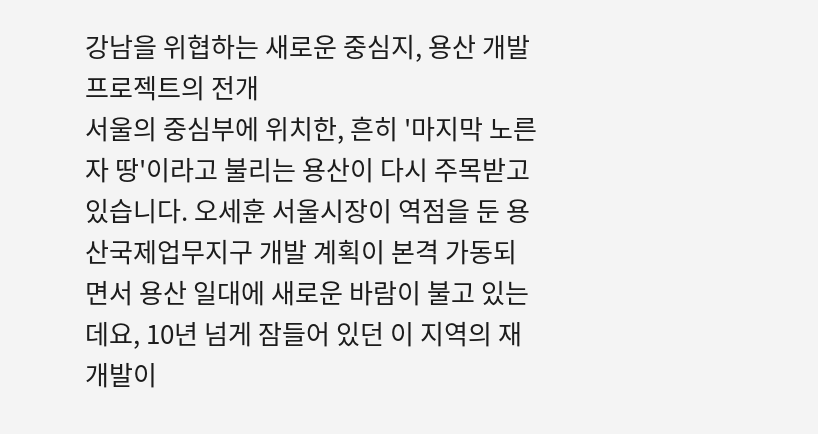강남을 위협하는 새로운 중심지, 용산 개발 프로젝트의 전개
서울의 중심부에 위치한, 흔히 '마지막 노른자 땅'이라고 불리는 용산이 다시 주목받고 있습니다. 오세훈 서울시장이 역점을 둔 용산국제업무지구 개발 계획이 본격 가동되면서 용산 일대에 새로운 바람이 불고 있는데요, 10년 넘게 잠들어 있던 이 지역의 재개발이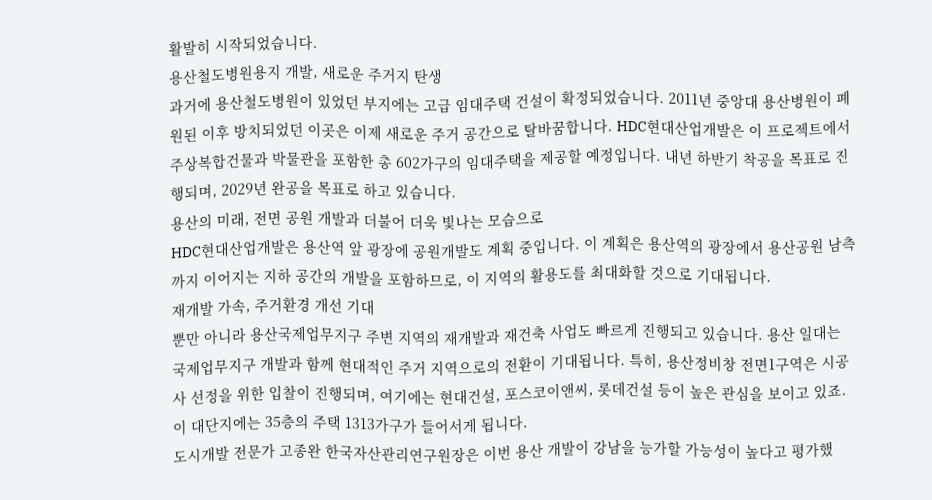활발히 시작되었습니다.
용산철도병원용지 개발, 새로운 주거지 탄생
과거에 용산철도병원이 있었던 부지에는 고급 임대주택 건설이 확정되었습니다. 2011년 중앙대 용산병원이 폐원된 이후 방치되었던 이곳은 이제 새로운 주거 공간으로 탈바꿈합니다. HDC현대산업개발은 이 프로젝트에서 주상복합건물과 박물관을 포함한 총 602가구의 임대주택을 제공할 예정입니다. 내년 하반기 착공을 목표로 진행되며, 2029년 완공을 목표로 하고 있습니다.
용산의 미래, 전면 공원 개발과 더불어 더욱 빛나는 모습으로
HDC현대산업개발은 용산역 앞 광장에 공원개발도 계획 중입니다. 이 계획은 용산역의 광장에서 용산공원 남측까지 이어지는 지하 공간의 개발을 포함하므로, 이 지역의 활용도를 최대화할 것으로 기대됩니다.
재개발 가속, 주거환경 개선 기대
뿐만 아니라 용산국제업무지구 주변 지역의 재개발과 재건축 사업도 빠르게 진행되고 있습니다. 용산 일대는 국제업무지구 개발과 함께 현대적인 주거 지역으로의 전환이 기대됩니다. 특히, 용산정비창 전면1구역은 시공사 선정을 위한 입찰이 진행되며, 여기에는 현대건설, 포스코이앤씨, 롯데건설 등이 높은 관심을 보이고 있죠. 이 대단지에는 35층의 주택 1313가구가 들어서게 됩니다.
도시개발 전문가 고종완 한국자산관리연구원장은 이번 용산 개발이 강남을 능가할 가능성이 높다고 평가했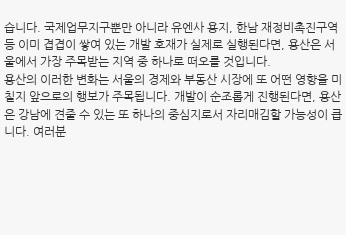습니다. 국제업무지구뿐만 아니라 유엔사 용지, 한남 재정비촉진구역 등 이미 겹겹이 쌓여 있는 개발 호재가 실제로 실행된다면, 용산은 서울에서 가장 주목받는 지역 중 하나로 떠오를 것입니다.
용산의 이러한 변화는 서울의 경제와 부동산 시장에 또 어떤 영향을 미칠지 앞으로의 행보가 주목됩니다. 개발이 순조롭게 진행된다면, 용산은 강남에 견줄 수 있는 또 하나의 중심지로서 자리매김할 가능성이 큽니다. 여러분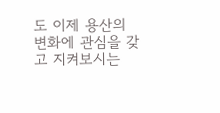도 이제 용산의 변화에 관심을 갖고 지켜보시는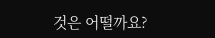것은 어떨까요?